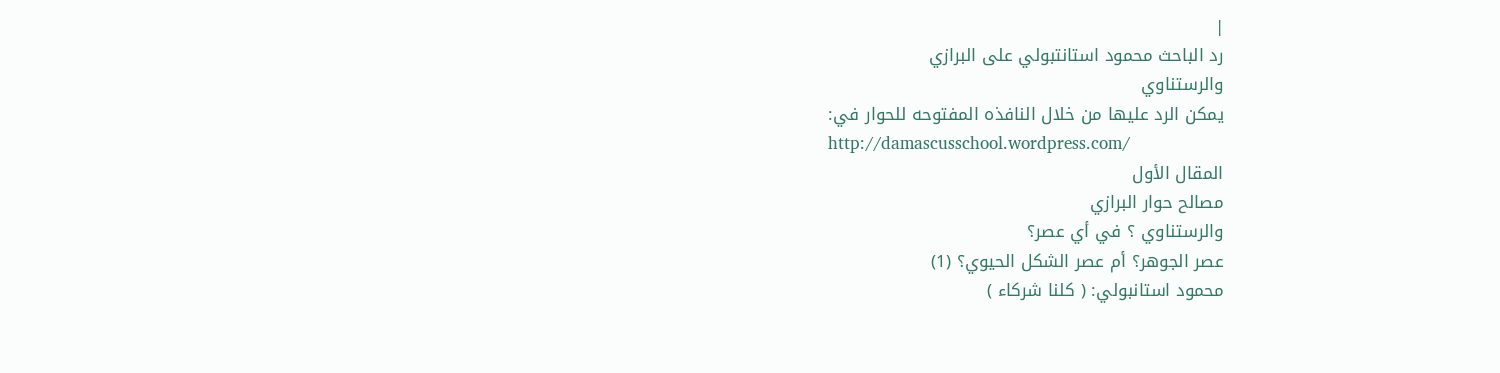|
رد الباحث محمود استانتبولي على البرازي
والرستناوي
يمكن الرد عليها من خلال النافذه المفتوحه للحوار في:
http://damascusschool.wordpress.com/
المقال الأول
مصالح حوار البرازي
والرستناوي ؟ في أي عصر؟
عصر الجوهر؟ أم عصر الشكل الحيوي؟ (1)
محمود استانبولي: ( كلنا شركاء )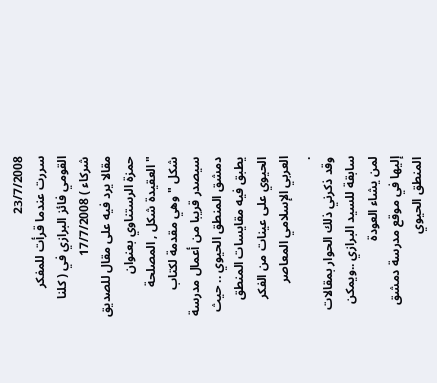23/7/2008
سررت عندما قرأت للمفكر القومي فائز البرازي في ( كلنا شركاء ) 17/7/2008
مقالا يرد فيه على مقال للصديق حمزة الرستناوي بعنوان "العقيدة شكل , المصلحة
شكل " وهي مقدمة لكتاب سيصدر قريبا من أعمال مدرسة دمشق المنطق الحيوي .. حيث
يطبق فيه مقايسات المنطق الحيوي على عينات من الفكر العربي الإسلامي المعاصر
.
وقد ذكرني ذلك الحوار بمقالات سابقة للسيد البرازي ..ويمكن لمن يشاء العودة
إليها في موقع مدرسة دمشق المنطق الحيوي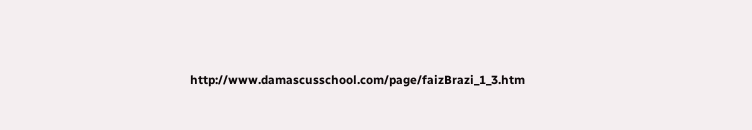http://www.damascusschool.com/page/faizBrazi_1_3.htm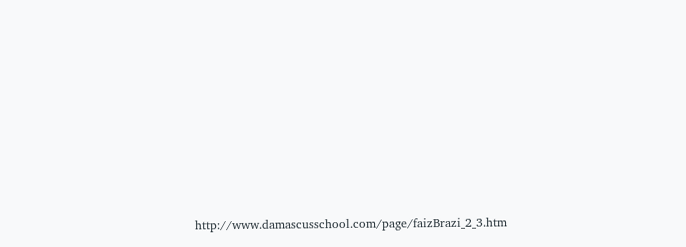http://www.damascusschool.com/page/faizBrazi_2_3.htm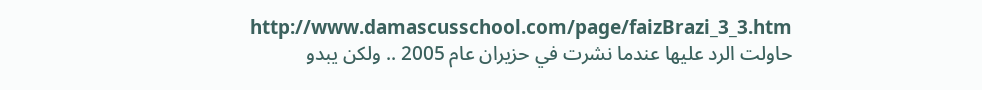http://www.damascusschool.com/page/faizBrazi_3_3.htm
حاولت الرد عليها عندما نشرت في حزيران عام 2005 .. ولكن يبدو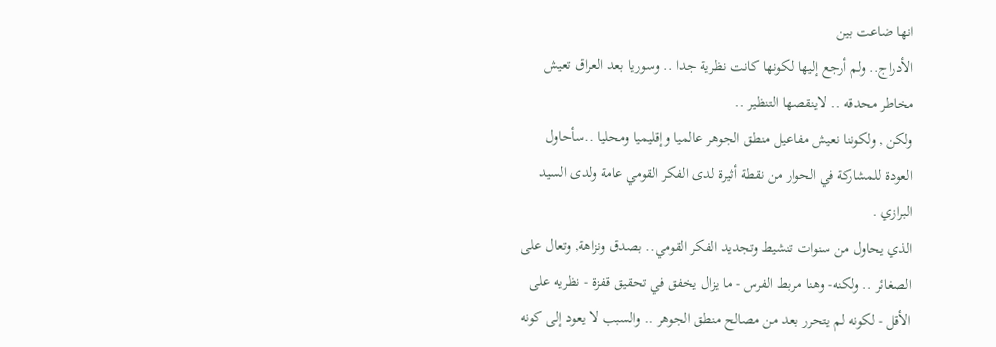انها ضاعت بين
الأدراج.. ولم أرجع إليها لكونها كانت نظرية جدا .. وسوريا بعد العراق تعيش
مخاطر محدقه .. لاينقصها التنظير ..
ولكن , ولكوننا نعيش مفاعيل منطق الجوهر عالميا وإقليميا ومحليا ..سأحاول
العودة للمشاركة في الحوار من نقطة أثيرة لدى الفكر القومي عامة ولدى السيد
البرازي .
الذي يحاول من سنوات تنشيط وتجديد الفكر القومي.. بصدق ونزاهة, وتعال على
الصغائر .. ولكنه- وهنا مربط الفرس - ما يزال يخفق في تحقيق قفزة - نظريه على
الأقل - لكونه لم يتحرر بعد من مصالح منطق الجوهر .. والسبب لا يعود إلى كونه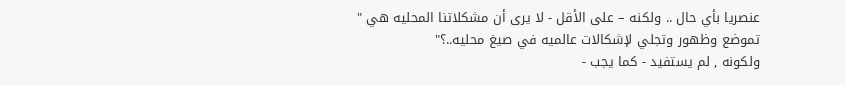عنصريا بأي حال .. ولكنه – على الأقل - لا يرى أن مشكلاتنا المحليه هي "
تموضع وظهور وتجلي لإشكالات عالميه في صيغ محليه..؟"
ولكونه , لم يستفيد - كما يجب -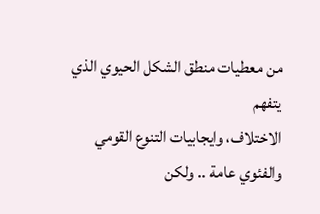من معطيات منطق الشكل الحيوي الذي يتفهم
الاختلاف، وايجابيات التنوع القومي والفئوي عامة .. ولكن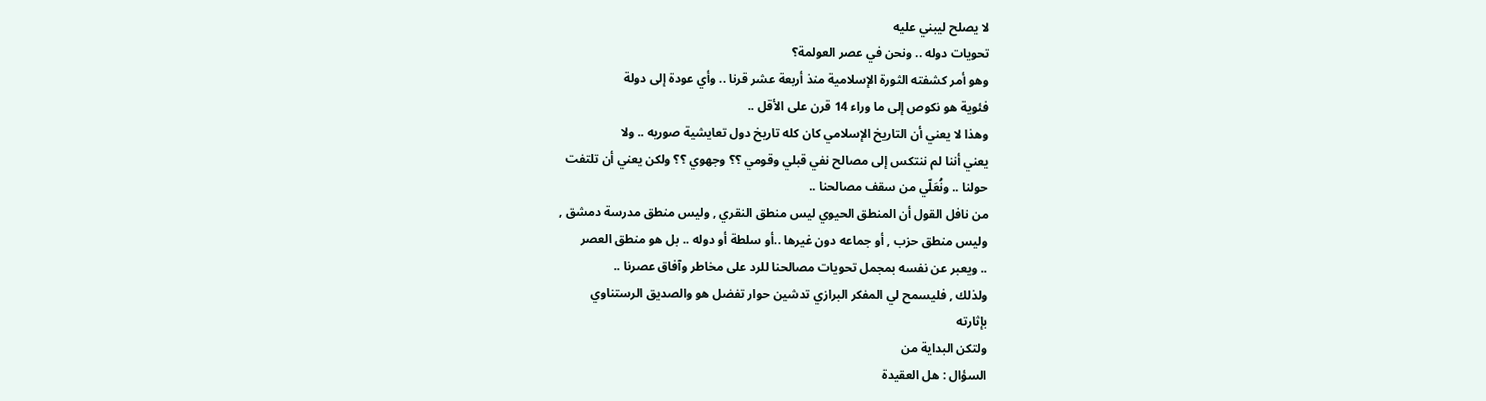لا يصلح ليبني عليه
تحويات دوله .. ونحن في عصر العولمة؟
وهو أمر كشفته الثورة الإسلامية منذ أربعة عشر قرنا .. وأي عودة إلى دولة
فئوية هو نكوص إلى ما وراء 14 قرن على الأقل ..
وهذا لا يعني أن التاريخ الإسلامي كان كله تاريخ دول تعايشية صوريه .. ولا
يعني أننا لم ننتكس إلى مصالح نفي قبلي وقومي ؟؟ وجهوي ؟؟ ولكن يعني أن تلتفت
حولنا .. ونُعَلّي من سقف مصالحنا ..
من نافل القول أن المنطق الحيوي ليس منطق النقري , وليس منطق مدرسة دمشق ,
وليس منطق حزب , أو جماعه دون غيرها ..أو سلطة أو دوله .. بل هو منطق العصر
.. ويعبر عن نفسه بمجمل تحويات مصالحنا للرد على مخاطر وآفاق عصرنا ..
ولذلك , فليسمح لي المفكر البرازي تدشين حوار تفضل هو والصديق الرستناوي
بإثارته
ولتكن البداية من
السؤال : هل العقيدة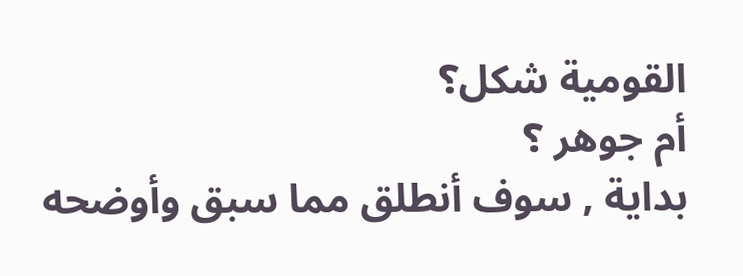القومية شكل؟
أم جوهر ؟
بداية , سوف أنطلق مما سبق وأوضحه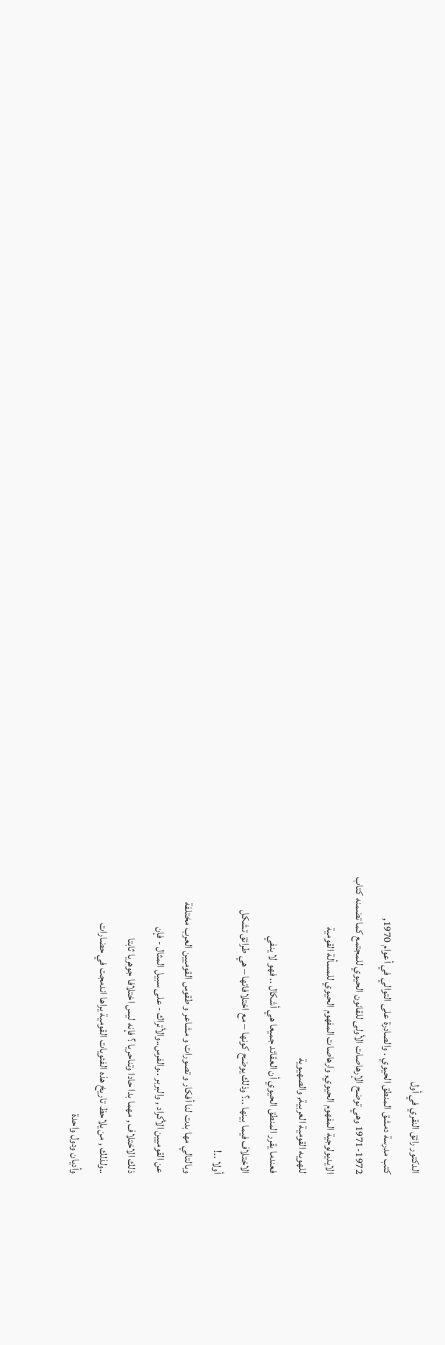الدكتور رائق النقري في أول
كتب مدرسة دمشق المنطق الحيوي . والصادرة على التوالي في أعوام 1970,
1971-1972 وهي توضح الإرهاصات الأولى للقانون الحيوي للمجتمع كما تضمنه كتاب
الايديولوجية المفهوم الحيوي, وارهاصات المفهوم الحيوي للمسألة القومية
للهويه القومية العربية, والصهيوية
فعندما يقرر المنطق الحيوي أن العقائد جميعا هي أشكال .. فهو لا ينفي
الاختلاف فيما بينها ..؟ وذلك يوضح كونها – مع اختلافاتها – هي طرائق تشكل
أولا ..!
وبالتالي مها بدت لنا أفكار و تصورات و مشاعر و طقوس القوميين العرب مختلفة
عن القوميين الأكراد , والبربر ..والفرس..والأتراك - على سبيل المثال - فإن
ذلك الاختلاف , مهما بدا حادا وتناحريا ؟ فإنه ليس اختلافا جوهريا ثابتا
..ولذلك , من يلاحظ تاريخ هذه الفئويات القومية يراها اندمجت في حضارات
وأديان ودول واحدة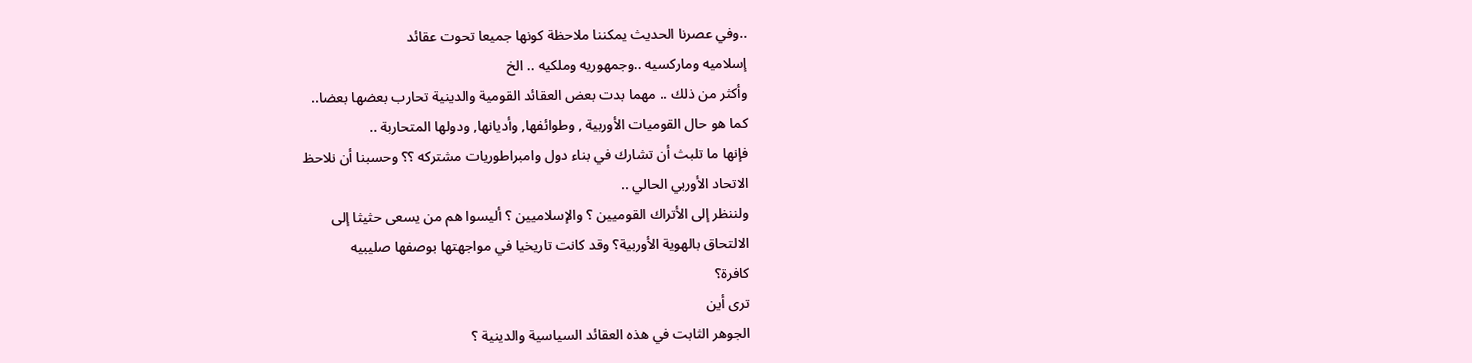..وفي عصرنا الحديث يمكننا ملاحظة كونها جميعا تحوت عقائد
إسلاميه وماركسيه ..وجمهوريه وملكيه .. الخ
وأكثر من ذلك .. مهما بدت بعض العقائد القومية والدينية تحارب بعضها بعضا..
كما هو حال القوميات الأوربية , وطوائفها, وأديانها, ودولها المتحاربة ..
فإنها ما تلبث أن تشارك في بناء دول وامبراطوريات مشتركه ؟؟ وحسبنا أن نلاحظ
الاتحاد الأوربي الحالي ..
ولننظر إلى الأتراك القوميين ؟ والإسلاميين ؟ أليسوا هم من يسعى حثيثا إلى
الالتحاق بالهوية الأوربية؟ وقد كانت تاريخيا في مواجهتها بوصفها صليبيه
كافرة؟
ترى أين
الجوهر الثابت في هذه العقائد السياسية والدينية ؟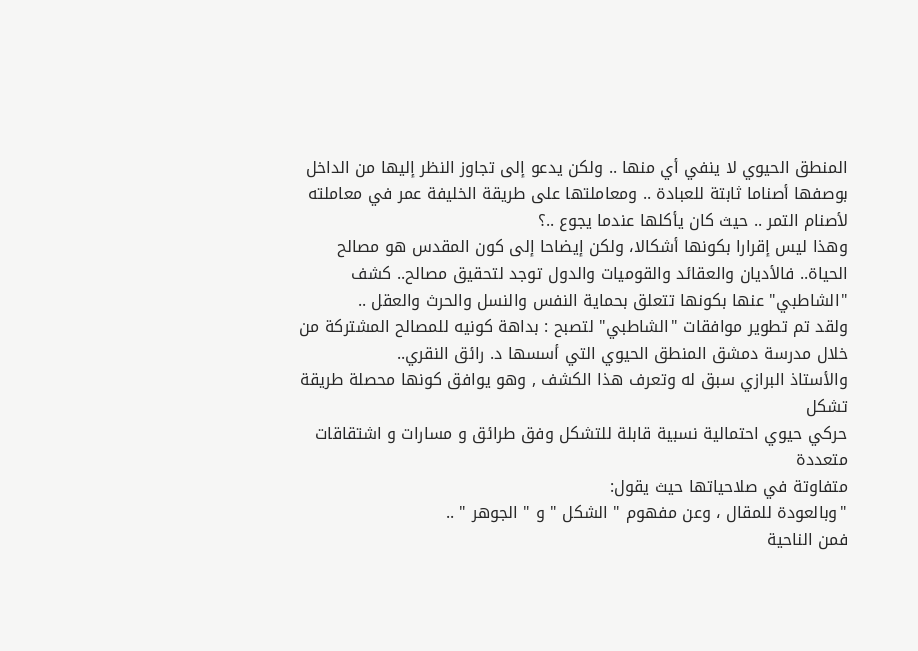المنطق الحيوي لا ينفي أي منها .. ولكن يدعو إلى تجاوز النظر إليها من الداخل
بوصفها أصناما ثابتة للعبادة .. ومعاملتها على طريقة الخليفة عمر في معاملته
لأصنام التمر .. حيث كان يأكلها عندما يجوع ..؟
وهذا ليس إقرارا بكونها أشكالا، ولكن إيضاحا إلى كون المقدس هو مصالح
الحياة.. فالأديان والعقائد والقوميات والدول توجد لتحقيق مصالح.. كشف
"الشاطبي" عنها بكونها تتعلق بحماية النفس والنسل والحرث والعقل ..
ولقد تم تطوير موافقات "الشاطبي" لتصبح : بداهة كونيه للمصالح المشتركة من
خلال مدرسة دمشق المنطق الحيوي التي أسسها د. رائق النقري..
والأستاذ البرازي سبق له وتعرف هذا الكشف , وهو يوافق كونها محصلة طريقة تشكل
حركي حيوي احتمالية نسبية قابلة للتشكل وفق طرائق و مسارات و اشتقاقات متعددة
متفاوتة في صلاحياتها حيث يقول:
"وبالعودة للمقال ، وعن مفهوم " الشكل " و " الجوهر " ..
فمن الناحية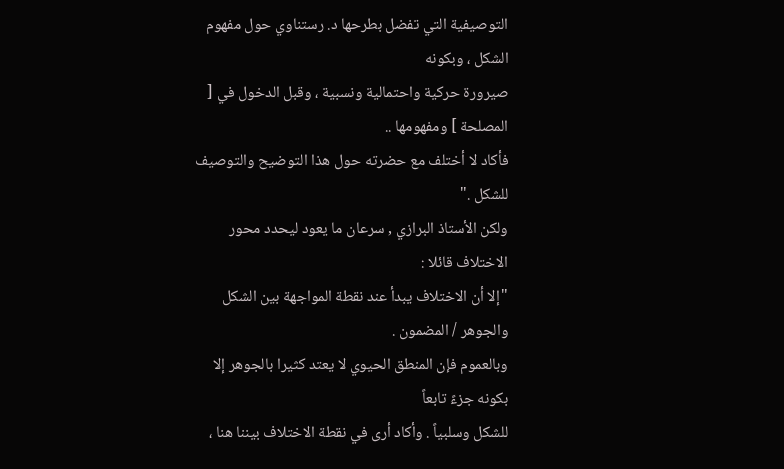التوصيفية التي تفضل بطرحها د. رستناوي حول مفهوم الشكل ، وبكونه
صيرورة حركية واحتمالية ونسبية ، وقبل الدخول في [ المصلحة ] ومفهومها ..
فأكاد لا أختلف مع حضرته حول هذا التوضيح والتوصيف للشكل ."
ولكن الأستاذ البرازي , سرعان ما يعود ليحدد محور الاختلاف قائلا :
"إلا أن الاختلاف يبدأ عند نقطة المواجهة بين الشكل والجوهر / المضمون .
وبالعموم فإن المنطق الحيوي لا يعتد كثيرا بالجوهر إلا بكونه جزءً تابعاً
للشكل وسلبياً . وأكاد أرى في نقطة الاختلاف بيننا هنا ،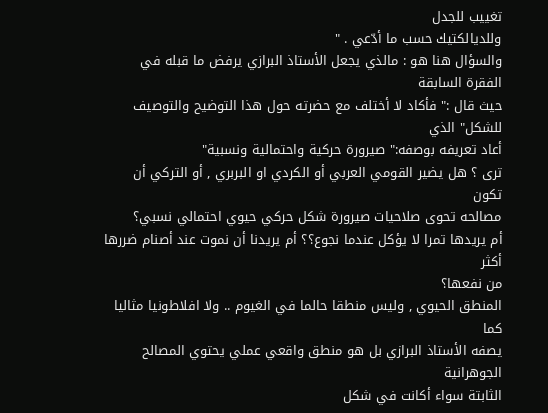تغييب للجدل
وللديالكتيك حسب ما أدّعي . "
والسؤال هنا هو : مالذي يجعل الأستاذ البرازي يرفض ما قبله في الفقرة السابقة
حيث قال :" فأكاد لا أختلف مع حضرته حول هذا التوضيح والتوصيف للشكل" الذي
أعاد تعريفه بوصفه:" صيرورة حركية واحتمالية ونسبية"
ترى ؟ هل يضير القومي العربي أو الكردي او البربري , أو التركي أن تكون
مصالحه تحوى صلاحيات صيرورة شكل حركي حيوي احتمالي نسبي؟
أم يريدها تمرا لا يؤكل عندما نجوع؟؟ أم يريدنا أن نموت عند أصنام ضررها أكثر
من نفعها؟
المنطق الحيوي , وليس منطقا حالما في الغيوم .. ولا افلاطونيا مثاليا كما
يصفه الأستاذ البرازي بل هو منطق واقعي عملي يحتوي المصالح الجوهرانية
الثابتة سواء أكانت في شكل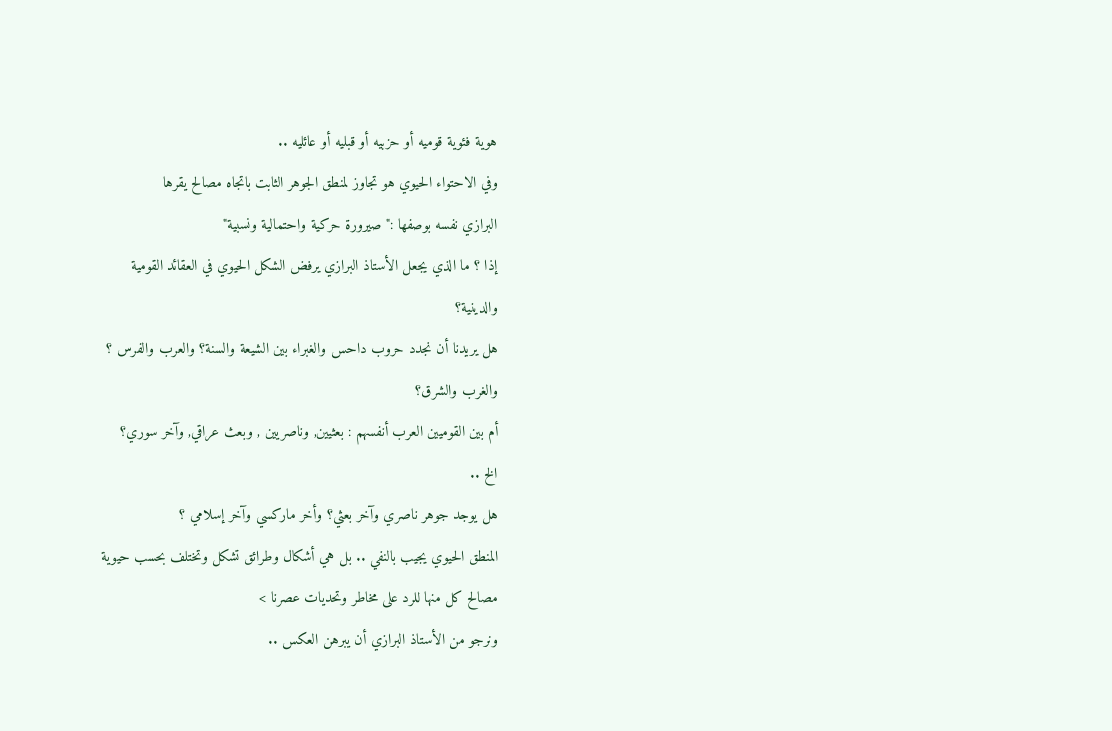هوية فئوية قوميه أو حزبيه أو قبليه أو عائليه ..
وفي الاحتواء الحيوي هو تجاوز لمنطق الجوهر الثابت باتجاه مصالح يقرها
البرازي نفسه بوصفها :" صيرورة حركية واحتمالية ونسبية"
إذا ؟ ما الذي يجعل الأستاذ البرازي يرفض الشكل الحيوي في العقائد القومية
والدينية؟
هل يريدنا أن نجدد حروب داحس والغبراء بين الشيعة والسنة؟ والعرب والفرس ؟
والغرب والشرق؟
أم بين القوميين العرب أنفسهم : بعثيين, وناصريين , وبعث عراقي, وآخر سوري؟
الخ ..
هل يوجد جوهر ناصري وآخر بعثي؟ وأخر ماركسي وآخر إسلامي ؟
المنطق الحيوي يجيب بالنفي .. بل هي أشكال وطرائق تشكل وتختلف بحسب حيوية
مصالح كل منها للرد على مخاطر وتحديات عصرنا >
ونرجو من الأستاذ البرازي أن يبرهن العكس ..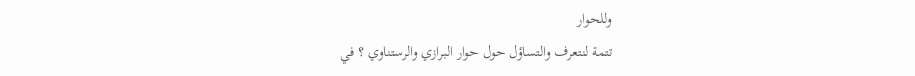وللحوار
تتمة لنتعرف والتساؤل حول حوار البرازي والرستناوي ؟ في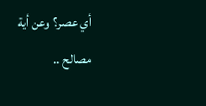أي عصر؟ وعن أية
مصالح ..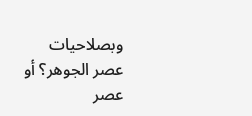وبصلاحيات عصر الجوهر؟ أو عصر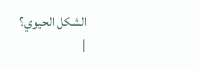الشكل الحيوي؟
|